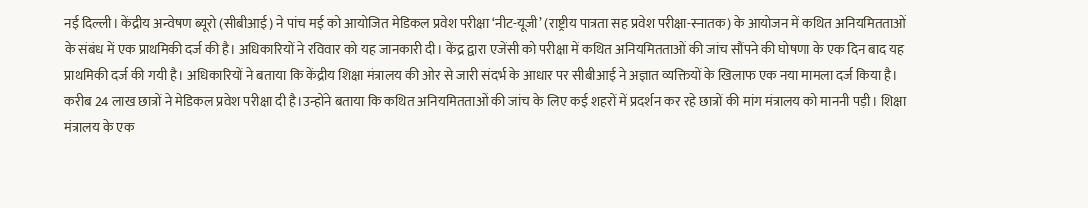नई दिल्ली। केंद्रीय अन्वेषण ब्यूरो (सीबीआई) ने पांच मई को आयोजित मेडिकल प्रवेश परीक्षा ‘नीट-यूजी’ (राष्ट्रीय पात्रता सह प्रवेश परीक्षा-स्नातक) के आयोजन में कथित अनियमितताओं के संबंध में एक प्राथमिकी दर्ज की है। अधिकारियों ने रविवार को यह जानकारी दी। केंद्र द्वारा एजेंसी को परीक्षा में कथित अनियमितताओं की जांच सौंपने की घोषणा के एक दिन बाद यह प्राथमिकी दर्ज की गयी है। अधिकारियों ने बताया कि केंद्रीय शिक्षा मंत्रालय की ओर से जारी संदर्भ के आधार पर सीबीआई ने अज्ञात व्यक्तियों के खिलाफ एक नया मामला दर्ज किया है। करीब 24 लाख छात्रों ने मेडिकल प्रवेश परीक्षा दी है।उन्होंने बताया कि कथित अनियमितताओं की जांच के लिए कई शहरों में प्रदर्शन कर रहे छात्रों की मांग मंत्रालय को माननी पड़ी। शिक्षा मंत्रालय के एक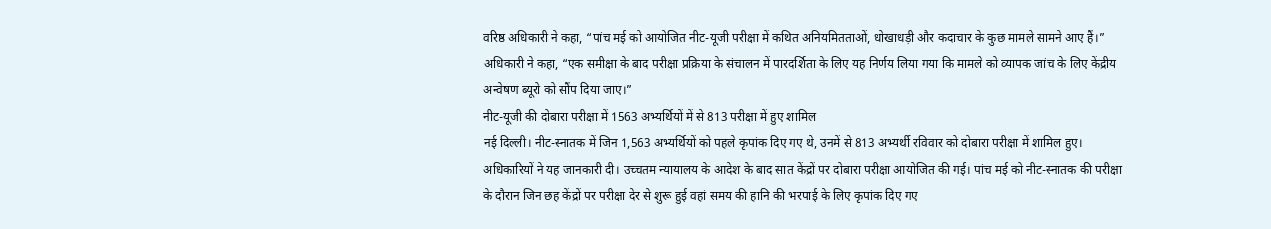वरिष्ठ अधिकारी ने कहा, “पांच मई को आयोजित नीट-यूजी परीक्षा में कथित अनियमितताओं, धोखाधड़ी और कदाचार के कुछ मामले सामने आए हैं।” अधिकारी ने कहा, “एक समीक्षा के बाद परीक्षा प्रक्रिया के संचालन में पारदर्शिता के लिए यह निर्णय लिया गया कि मामले को व्यापक जांच के लिए केंद्रीय अन्वेषण ब्यूरो को सौंप दिया जाए।”
नीट-यूजी की दोबारा परीक्षा में 1563 अभ्यर्थियों में से 813 परीक्षा में हुए शामिल
नई दिल्ली। नीट-स्नातक में जिन 1,563 अभ्यर्थियों को पहले कृपांक दिए गए थे, उनमें से 813 अभ्यर्थी रविवार को दोबारा परीक्षा में शामिल हुए। अधिकारियों ने यह जानकारी दी। उच्चतम न्यायालय के आदेश के बाद सात केंद्रों पर दोबारा परीक्षा आयोजित की गई। पांच मई को नीट-स्नातक की परीक्षा के दौरान जिन छह केंद्रों पर परीक्षा देर से शुरू हुई वहां समय की हानि की भरपाई के लिए कृपांक दिए गए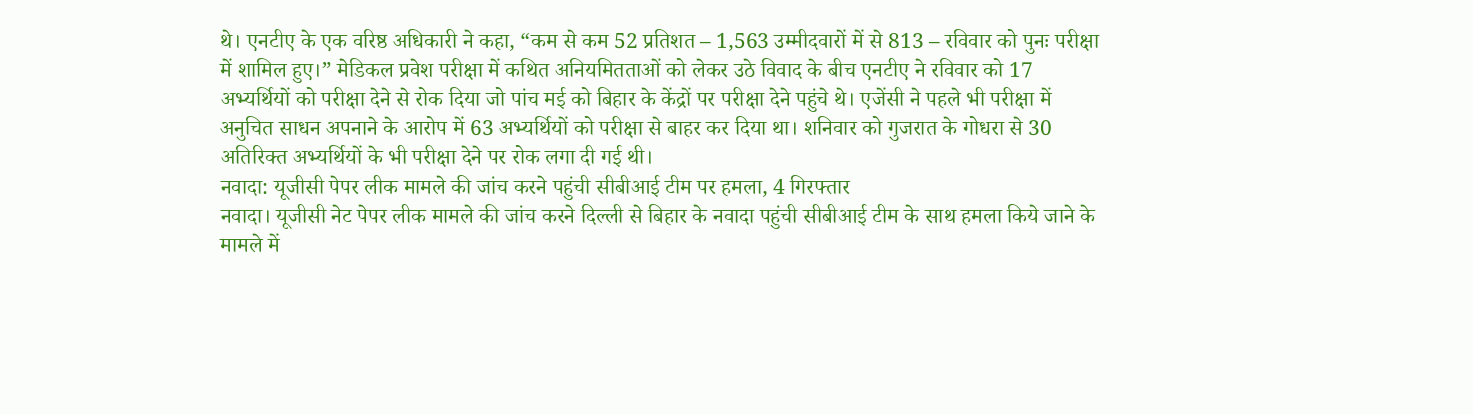थे। एनटीए के एक वरिष्ठ अधिकारी ने कहा, “कम से कम 52 प्रतिशत – 1,563 उम्मीदवारों में से 813 – रविवार को पुनः परीक्षा में शामिल हुए।” मेडिकल प्रवेश परीक्षा में कथित अनियमितताओं को लेकर उठे विवाद के बीच एनटीए ने रविवार को 17 अभ्यर्थियों को परीक्षा देने से रोक दिया जो पांच मई को बिहार के केंद्रों पर परीक्षा देने पहुंचे थे। एजेंसी ने पहले भी परीक्षा में अनुचित साधन अपनाने के आरोप में 63 अभ्यर्थियों को परीक्षा से बाहर कर दिया था। शनिवार को गुजरात के गोधरा से 30 अतिरिक्त अभ्यर्थियों के भी परीक्षा देने पर रोक लगा दी गई थी।
नवादा: यूजीसी पेपर लीक मामले की जांच करने पहुंची सीबीआई टीम पर हमला, 4 गिरफ्तार
नवादा। यूजीसी नेट पेपर लीक मामले की जांच करने दिल्ली से बिहार के नवादा पहुंची सीबीआई टीम के साथ हमला किये जाने के मामले में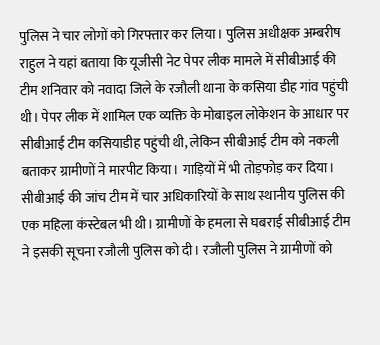पुलिस ने चार लोगों को गिरफ्तार कर लिया। पुलिस अधीक्षक अम्बरीष राहुल ने यहां बताया कि यूजीसी नेट पेपर लीक मामले में सीबीआई की टीम शनिवार को नवादा जिले के रजौली थाना के कसिया डीह गांव पहुंची थी। पेपर लीक में शामिल एक व्यक्ति के मोबाइल लोकेशन के आधार पर सीबीआई टीम कसियाडीह पहुंची थी, लेकिन सीबीआई टीम को नकली बताकर ग्रामीणों ने मारपीट किया। गाड़ियों में भी तोड़फोड़ कर दिया। सीबीआई की जांच टीम में चार अधिकारियों के साथ स्थानीय पुलिस की एक महिला कंस्टेबल भी थी। ग्रामीणों के हमला से घबराई सीबीआई टीम ने इसकी सूचना रजौली पुलिस को दी। रजौली पुलिस ने ग्रामीणों को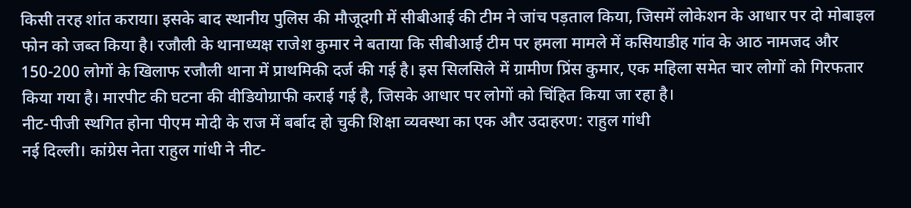किसी तरह शांत कराया। इसके बाद स्थानीय पुलिस की मौजूदगी में सीबीआई की टीम ने जांच पड़ताल किया, जिसमें लोकेशन के आधार पर दो मोबाइल फोन को जब्त किया है। रजौली के थानाध्यक्ष राजेश कुमार ने बताया कि सीबीआई टीम पर हमला मामले में कसियाडीह गांव के आठ नामजद और 150-200 लोगों के खिलाफ रजौली थाना में प्राथमिकी दर्ज की गई है। इस सिलसिले में ग्रामीण प्रिंस कुमार, एक महिला समेत चार लोगों को गिरफतार किया गया है। मारपीट की घटना की वीडियोग्राफी कराई गई है, जिसके आधार पर लोगों को चिंहित किया जा रहा है।
नीट-पीजी स्थगित होना पीएम मोदी के राज में बर्बाद हो चुकी शिक्षा व्यवस्था का एक और उदाहरण: राहुल गांधी
नई दिल्ली। कांग्रेस नेता राहुल गांधी ने नीट-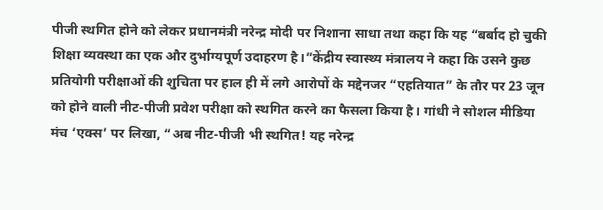पीजी स्थगित होने को लेकर प्रधानमंत्री नरेन्द्र मोदी पर निशाना साधा तथा कहा कि यह “बर्बाद हो चुकी शिक्षा व्यवस्था का एक और दुर्भाग्यपूर्ण उदाहरण है।”केंद्रीय स्वास्थ्य मंत्रालय ने कहा कि उसने कुछ प्रतियोगी परीक्षाओं की शुचिता पर हाल ही में लगे आरोपों के मद्देनजर “एहतियात” के तौर पर 23 जून को होने वाली नीट-पीजी प्रवेश परीक्षा को स्थगित करने का फैसला किया है। गांधी ने सोशल मीडिया मंच ‘एक्स’ पर लिखा, “अब नीट-पीजी भी स्थगित! यह नरेन्द्र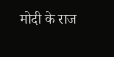मोदी के राज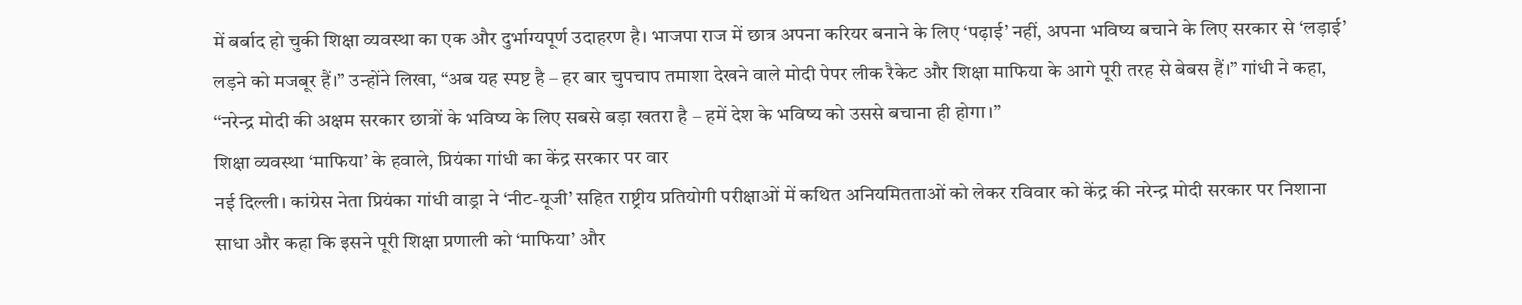में बर्बाद हो चुकी शिक्षा व्यवस्था का एक और दुर्भाग्यपूर्ण उदाहरण है। भाजपा राज में छात्र अपना करियर बनाने के लिए ‘पढ़ाई’ नहीं, अपना भविष्य बचाने के लिए सरकार से ‘लड़ाई’ लड़ने को मजबूर हैं।” उन्होंने लिखा, “अब यह स्पष्ट है – हर बार चुपचाप तमाशा देखने वाले मोदी पेपर लीक रैकेट और शिक्षा माफिया के आगे पूरी तरह से बेबस हैं।” गांधी ने कहा, ‘‘नरेन्द्र मोदी की अक्षम सरकार छात्रों के भविष्य के लिए सबसे बड़ा खतरा है – हमें देश के भविष्य को उससे बचाना ही होगा।”
शिक्षा व्यवस्था ‘माफिया’ के हवाले, प्रियंका गांधी का केंद्र सरकार पर वार
नई दिल्ली। कांग्रेस नेता प्रियंका गांधी वाड्रा ने ‘नीट-यूजी’ सहित राष्ट्रीय प्रतियोगी परीक्षाओं में कथित अनियमितताओं को लेकर रविवार को केंद्र की नरेन्द्र मोदी सरकार पर निशाना साधा और कहा कि इसने पूरी शिक्षा प्रणाली को ‘माफिया’ और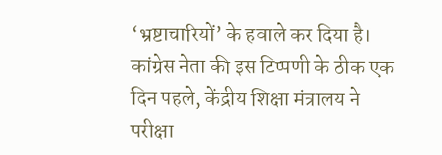‘भ्रष्टाचारियों’ के हवाले कर दिया है। कांग्रेस नेता की इस टिप्पणी के ठीक एक दिन पहले, केंद्रीय शिक्षा मंत्रालय ने परीक्षा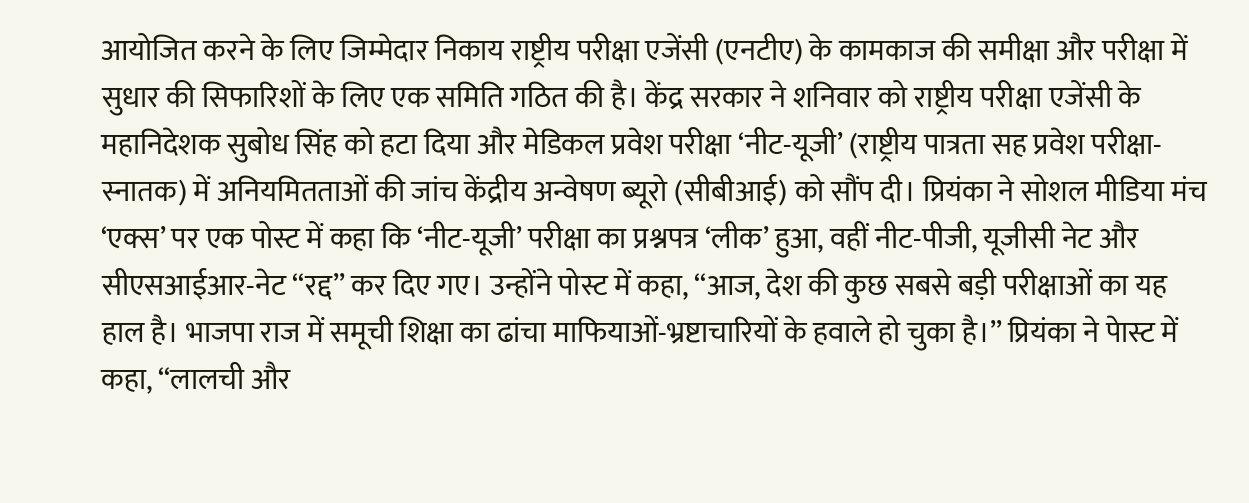आयोजित करने के लिए जिम्मेदार निकाय राष्ट्रीय परीक्षा एजेंसी (एनटीए) के कामकाज की समीक्षा और परीक्षा में सुधार की सिफारिशों के लिए एक समिति गठित की है। केंद्र सरकार ने शनिवार को राष्ट्रीय परीक्षा एजेंसी के महानिदेशक सुबोध सिंह को हटा दिया और मेडिकल प्रवेश परीक्षा ‘नीट-यूजी’ (राष्ट्रीय पात्रता सह प्रवेश परीक्षा-स्नातक) में अनियमितताओं की जांच केंद्रीय अन्वेषण ब्यूरो (सीबीआई) को सौंप दी। प्रियंका ने सोशल मीडिया मंच ‘एक्स’ पर एक पोस्ट में कहा कि ‘नीट-यूजी’ परीक्षा का प्रश्नपत्र ‘लीक’ हुआ, वहीं नीट-पीजी, यूजीसी नेट और सीएसआईआर-नेट ‘‘रद्द’’ कर दिए गए। उन्होंने पोस्ट में कहा, ‘‘आज, देश की कुछ सबसे बड़ी परीक्षाओं का यह हाल है। भाजपा राज में समूची शिक्षा का ढांचा माफियाओं-भ्रष्टाचारियों के हवाले हो चुका है।’’ प्रियंका ने पेास्ट में कहा, ‘‘लालची और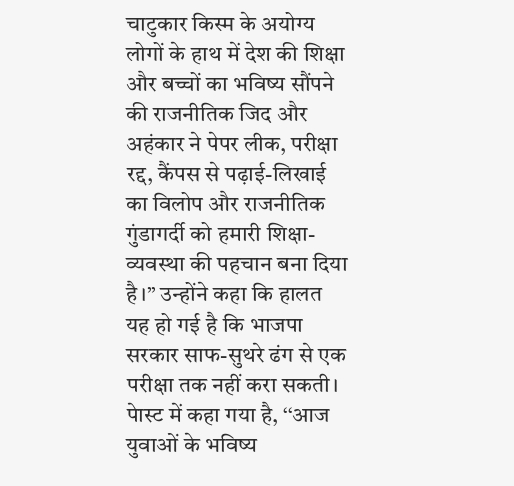चाटुकार किस्म के अयोग्य लोगों के हाथ में देश की शिक्षा और बच्चों का भविष्य सौंपने की राजनीतिक जिद और अहंकार ने पेपर लीक, परीक्षा रद्द, कैंपस से पढ़ाई-लिखाई का विलोप और राजनीतिक गुंडागर्दी को हमारी शिक्षा-व्यवस्था की पहचान बना दिया है।’’ उन्होंने कहा कि हालत यह हो गई है कि भाजपा सरकार साफ-सुथरे ढंग से एक परीक्षा तक नहीं करा सकती। पेास्ट में कहा गया है, ‘‘आज युवाओं के भविष्य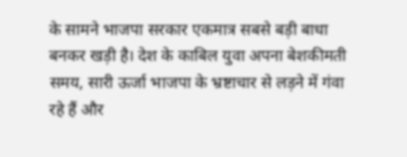के सामने भाजपा सरकार एकमात्र सबसे बड़ी बाधा बनकर खड़ी है। देश के काबिल युवा अपना बेशकीमती समय, सारी ऊर्जा भाजपा के भ्रष्टाचार से लड़ने में गंवा रहे हैं और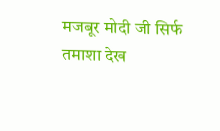मजबूर मोदी जी सिर्फ तमाशा देख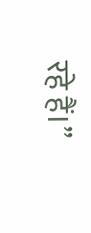रहे हैं।’’